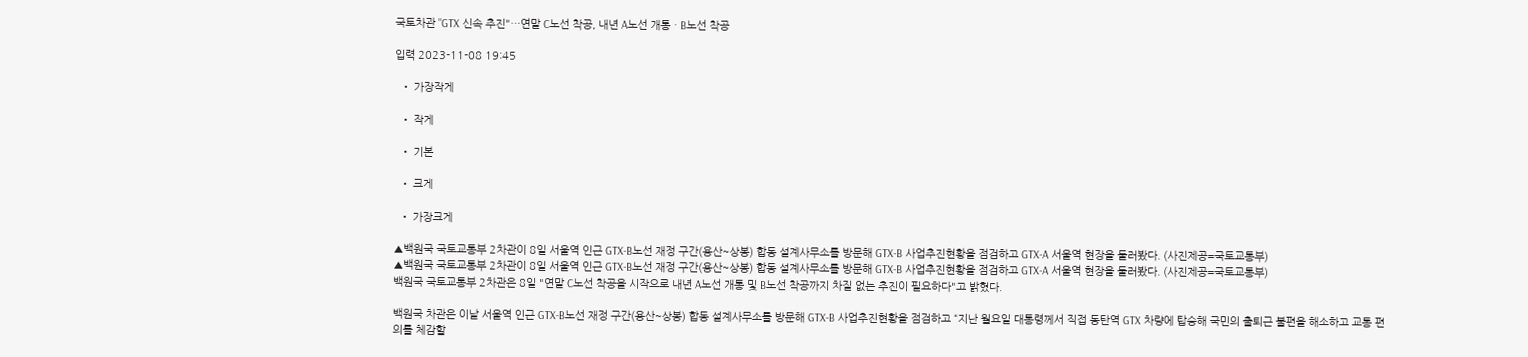국토차관 "GTX 신속 추진"…연말 C노선 착공, 내년 A노선 개통ㆍB노선 착공

입력 2023-11-08 19:45

  • 가장작게

  • 작게

  • 기본

  • 크게

  • 가장크게

▲백원국 국토교통부 2차관이 8일 서울역 인근 GTX-B노선 재정 구간(용산~상봉) 합동 설계사무소를 방문해 GTX-B 사업추진현황을 점검하고 GTX-A 서울역 현장을 둘러봤다. (사진제공=국토교통부)
▲백원국 국토교통부 2차관이 8일 서울역 인근 GTX-B노선 재정 구간(용산~상봉) 합동 설계사무소를 방문해 GTX-B 사업추진현황을 점검하고 GTX-A 서울역 현장을 둘러봤다. (사진제공=국토교통부)
백원국 국토교통부 2차관은 8일 "연말 C노선 착공을 시작으로 내년 A노선 개통 및 B노선 착공까지 차질 없는 추진이 필요하다"고 밝혔다.

백원국 차관은 이날 서울역 인근 GTX-B노선 재정 구간(용산~상봉) 합동 설계사무소를 방문해 GTX-B 사업추진현황을 점검하고 “지난 월요일 대통령께서 직접 동탄역 GTX 차량에 탑승해 국민의 출퇴근 불편을 해소하고 교통 편의를 체감할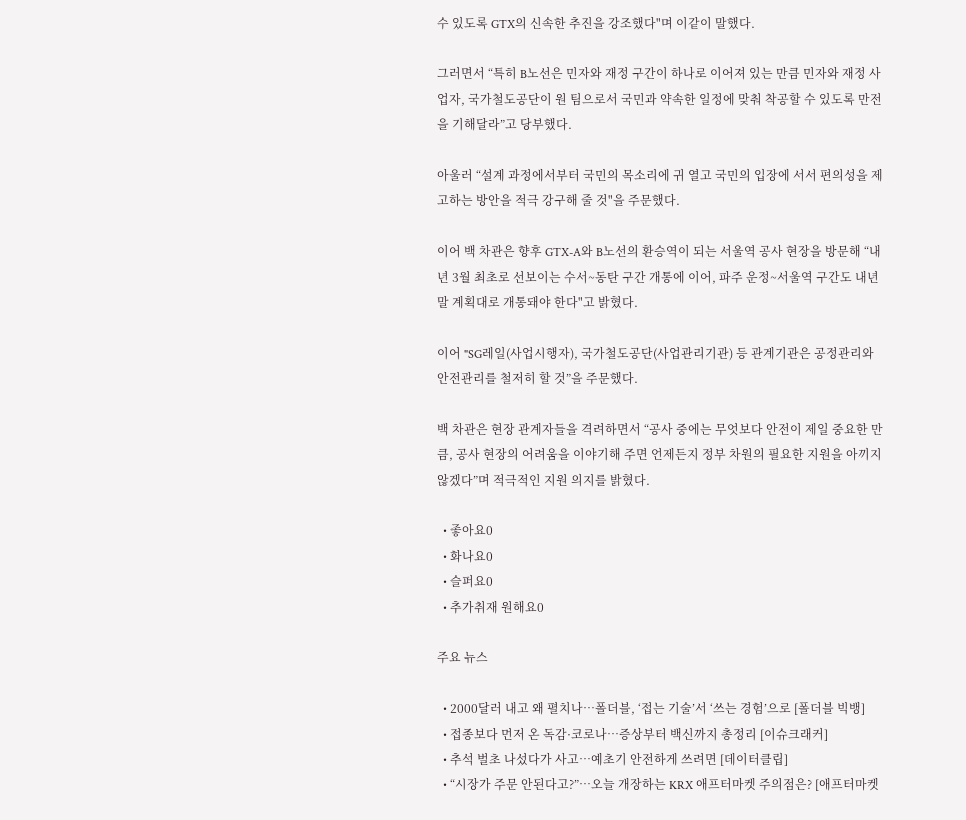수 있도록 GTX의 신속한 추진을 강조했다"며 이같이 말했다.

그러면서 “특히 B노선은 민자와 재정 구간이 하나로 이어져 있는 만큼 민자와 재정 사업자, 국가철도공단이 원 팀으로서 국민과 약속한 일정에 맞춰 착공할 수 있도록 만전을 기해달라”고 당부했다.

아울러 “설계 과정에서부터 국민의 목소리에 귀 열고 국민의 입장에 서서 편의성을 제고하는 방안을 적극 강구해 줄 것"을 주문했다.

이어 백 차관은 향후 GTX-A와 B노선의 환승역이 되는 서울역 공사 현장을 방문해 “내년 3월 최초로 선보이는 수서~동탄 구간 개통에 이어, 파주 운정~서울역 구간도 내년 말 계획대로 개통돼야 한다"고 밝혔다.

이어 "SG레일(사업시행자), 국가철도공단(사업관리기관) 등 관계기관은 공정관리와 안전관리를 철저히 할 것”을 주문했다.

백 차관은 현장 관계자들을 격려하면서 “공사 중에는 무엇보다 안전이 제일 중요한 만큼, 공사 현장의 어려움을 이야기해 주면 언제든지 정부 차원의 필요한 지원을 아끼지 않겠다”며 적극적인 지원 의지를 밝혔다.

  • 좋아요0
  • 화나요0
  • 슬퍼요0
  • 추가취재 원해요0

주요 뉴스

  • 2000달러 내고 왜 펼치나…폴더블, ‘접는 기술’서 ‘쓰는 경험’으로 [폴더블 빅뱅]
  • 접종보다 먼저 온 독감·코로나…증상부터 백신까지 총정리 [이슈크래커]
  • 추석 벌초 나섰다가 사고…예초기 안전하게 쓰려면 [데이터클립]
  • “시장가 주문 안된다고?”⋯오늘 개장하는 KRX 애프터마켓 주의점은? [애프터마켓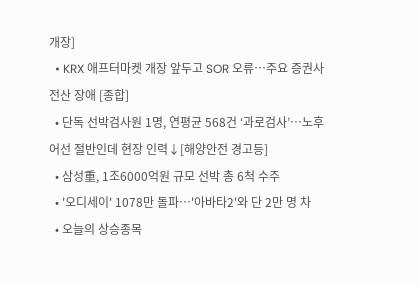개장]
  • KRX 애프터마켓 개장 앞두고 SOR 오류…주요 증권사 전산 장애 [종합]
  • 단독 선박검사원 1명, 연평균 568건 ‘과로검사’…노후어선 절반인데 현장 인력↓[해양안전 경고등]
  • 삼성重, 1조6000억원 규모 선박 총 6척 수주
  • '오디세이' 1078만 돌파⋯'아바타2'와 단 2만 명 차
  • 오늘의 상승종목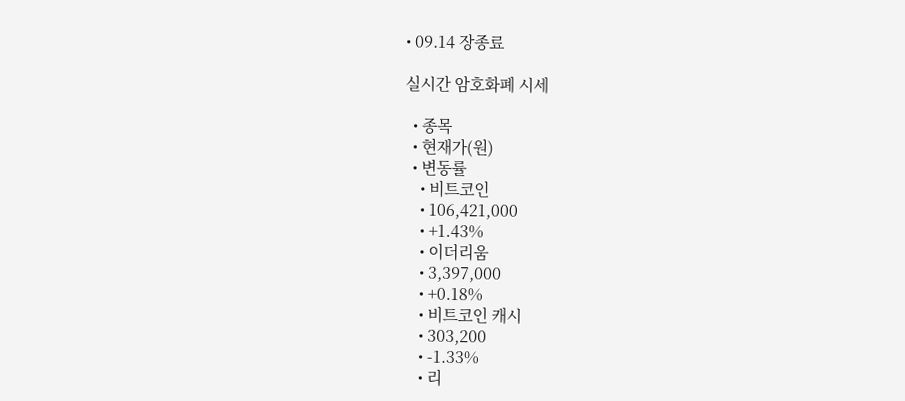• 09.14 장종료

실시간 암호화폐 시세

  • 종목
  • 현재가(원)
  • 변동률
    • 비트코인
    • 106,421,000
    • +1.43%
    • 이더리움
    • 3,397,000
    • +0.18%
    • 비트코인 캐시
    • 303,200
    • -1.33%
    • 리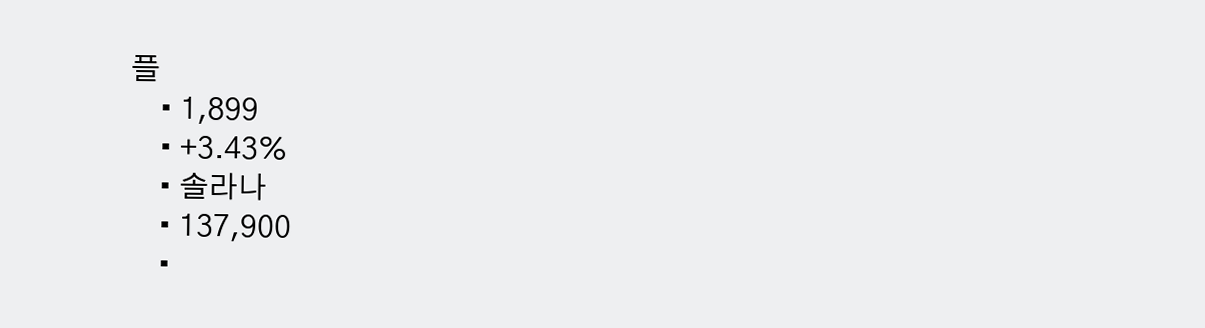플
    • 1,899
    • +3.43%
    • 솔라나
    • 137,900
    •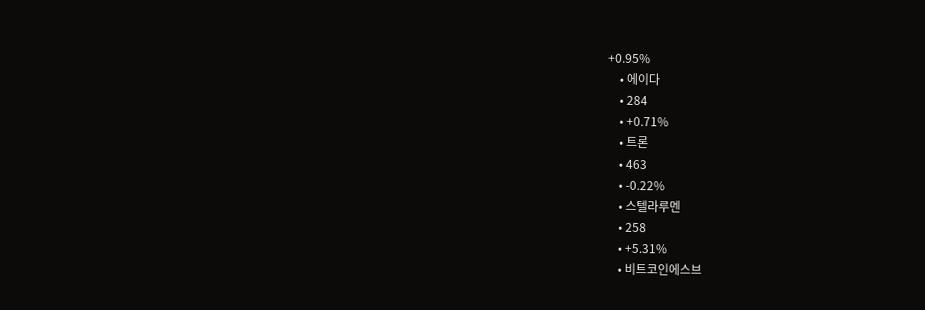+0.95%
    • 에이다
    • 284
    • +0.71%
    • 트론
    • 463
    • -0.22%
    • 스텔라루멘
    • 258
    • +5.31%
    • 비트코인에스브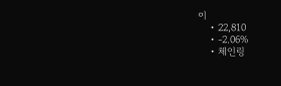이
    • 22,810
    • -2.06%
    • 체인링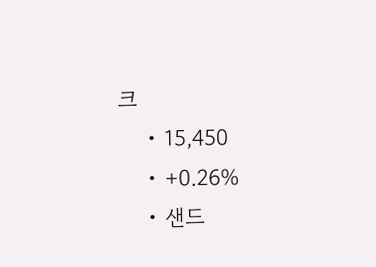크
    • 15,450
    • +0.26%
    • 샌드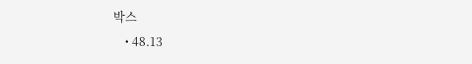박스
    • 48.13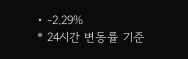• -2.29%
* 24시간 변동률 기준